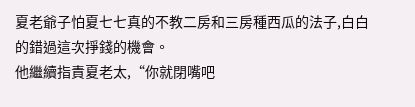夏老爺子怕夏七七真的不教二房和三房種西瓜的法子,白白的錯過這次掙錢的機會。
他繼續指責夏老太,“你就閉嘴吧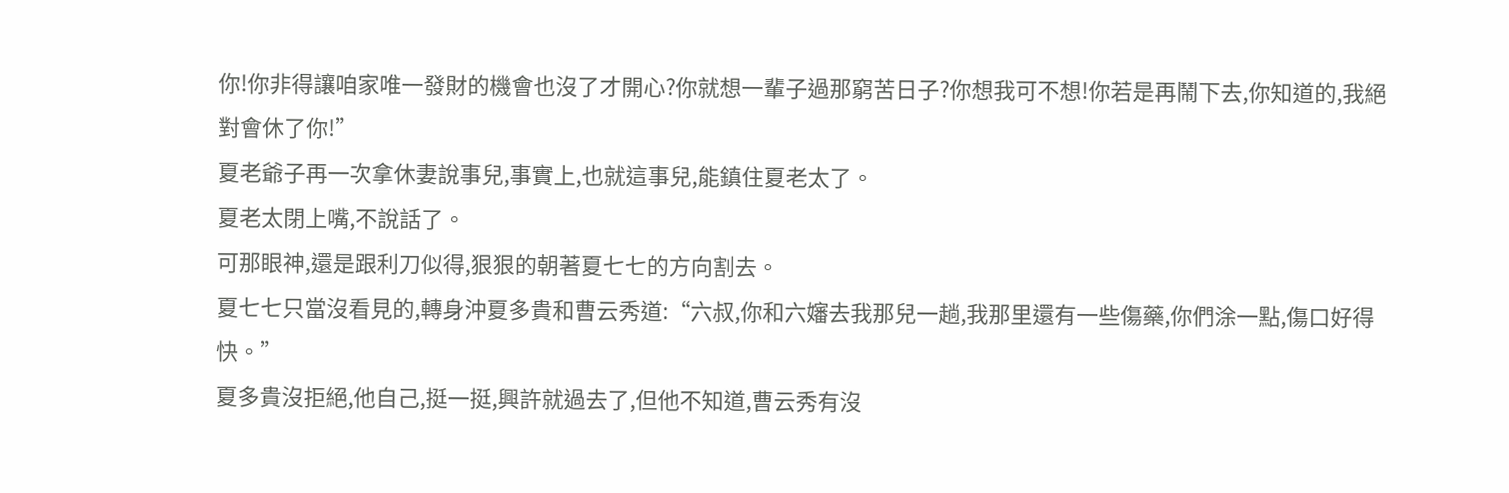你!你非得讓咱家唯一發財的機會也沒了才開心?你就想一輩子過那窮苦日子?你想我可不想!你若是再鬧下去,你知道的,我絕對會休了你!”
夏老爺子再一次拿休妻說事兒,事實上,也就這事兒,能鎮住夏老太了。
夏老太閉上嘴,不說話了。
可那眼神,還是跟利刀似得,狠狠的朝著夏七七的方向割去。
夏七七只當沒看見的,轉身沖夏多貴和曹云秀道:“六叔,你和六嬸去我那兒一趟,我那里還有一些傷藥,你們涂一點,傷口好得快。”
夏多貴沒拒絕,他自己,挺一挺,興許就過去了,但他不知道,曹云秀有沒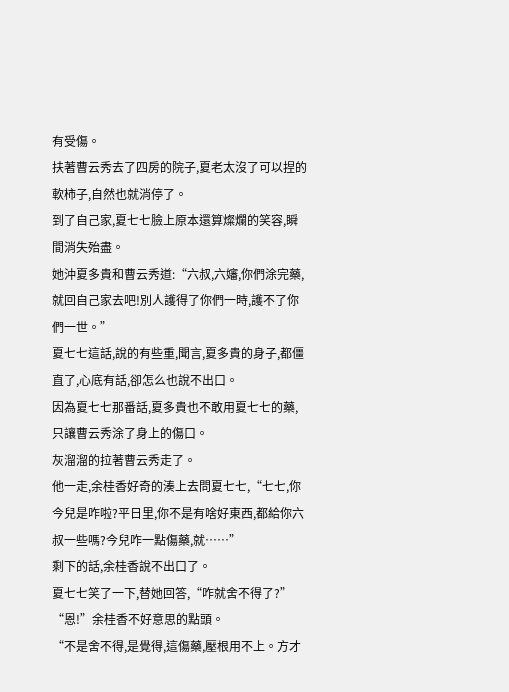有受傷。
扶著曹云秀去了四房的院子,夏老太沒了可以捏的軟柿子,自然也就消停了。
到了自己家,夏七七臉上原本還算燦爛的笑容,瞬間消失殆盡。
她沖夏多貴和曹云秀道:“六叔,六嬸,你們涂完藥,就回自己家去吧!別人護得了你們一時,護不了你們一世。”
夏七七這話,說的有些重,聞言,夏多貴的身子,都僵直了,心底有話,卻怎么也說不出口。
因為夏七七那番話,夏多貴也不敢用夏七七的藥,只讓曹云秀涂了身上的傷口。
灰溜溜的拉著曹云秀走了。
他一走,余桂香好奇的湊上去問夏七七,“七七,你今兒是咋啦?平日里,你不是有啥好東西,都給你六叔一些嗎?今兒咋一點傷藥,就……”
剩下的話,余桂香說不出口了。
夏七七笑了一下,替她回答,“咋就舍不得了?”
“恩!”余桂香不好意思的點頭。
“不是舍不得,是覺得,這傷藥,壓根用不上。方才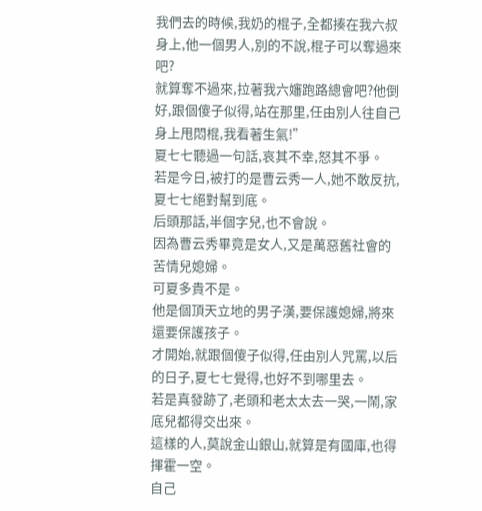我們去的時候,我奶的棍子,全都揍在我六叔身上,他一個男人,別的不說,棍子可以奪過來吧?
就算奪不過來,拉著我六嬸跑路總會吧?他倒好,跟個傻子似得,站在那里,任由別人往自己身上甩悶棍,我看著生氣!”
夏七七聽過一句話,哀其不幸,怒其不爭。
若是今日,被打的是曹云秀一人,她不敢反抗,夏七七絕對幫到底。
后頭那話,半個字兒,也不會說。
因為曹云秀畢竟是女人,又是萬惡舊社會的苦情兒媳婦。
可夏多貴不是。
他是個頂天立地的男子漢,要保護媳婦,將來還要保護孩子。
才開始,就跟個傻子似得,任由別人咒罵,以后的日子,夏七七覺得,也好不到哪里去。
若是真發跡了,老頭和老太太去一哭,一鬧,家底兒都得交出來。
這樣的人,莫說金山銀山,就算是有國庫,也得揮霍一空。
自己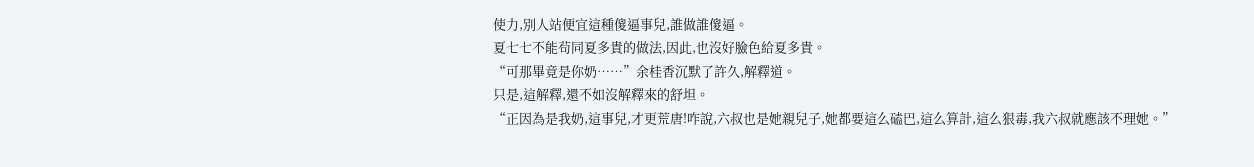使力,別人站便宜這種傻逼事兒,誰做誰傻逼。
夏七七不能茍同夏多貴的做法,因此,也沒好臉色給夏多貴。
“可那畢竟是你奶……”余桂香沉默了許久,解釋道。
只是,這解釋,還不如沒解釋來的舒坦。
“正因為是我奶,這事兒,才更荒唐!咋說,六叔也是她親兒子,她都要這么磕巴,這么算計,這么狠毒,我六叔就應該不理她。”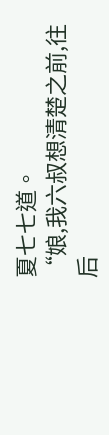夏七七道。
“娘,我六叔想清楚之前,往后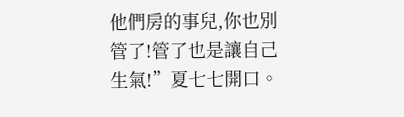他們房的事兒,你也別管了!管了也是讓自己生氣!”夏七七開口。